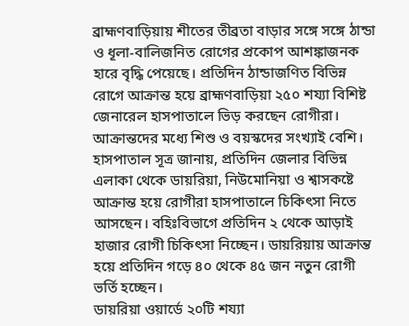ব্রাহ্মণবাড়িয়ায় শীতের তীব্রতা বাড়ার সঙ্গে সঙ্গে ঠান্ডা ও ধূলা-বালিজনিত রোগের প্রকোপ আশঙ্কাজনক হারে বৃদ্ধি পেয়েছে। প্রতিদিন ঠান্ডাজণিত বিভিন্ন রোগে আক্রান্ত হয়ে ব্রাহ্মণবাড়িয়া ২৫০ শয্যা বিশিষ্ট জেনারেল হাসপাতালে ভিড় করছেন রোগীরা। আক্রান্তদের মধ্যে শিশু ও বয়স্কদের সংখ্যাই বেশি।
হাসপাতাল সূত্র জানায়, প্রতিদিন জেলার বিভিন্ন এলাকা থেকে ডায়রিয়া, নিউমোনিয়া ও শ্বাসকষ্টে আক্রান্ত হয়ে রোগীরা হাসপাতালে চিকিৎসা নিতে আসছেন। বহিঃবিভাগে প্রতিদিন ২ থেকে আড়াই হাজার রোগী চিকিৎসা নিচ্ছেন। ডায়রিয়ায় আক্রান্ত হয়ে প্রতিদিন গড়ে ৪০ থেকে ৪৫ জন নতুন রোগী ভর্তি হচ্ছেন।
ডায়রিয়া ওয়ার্ডে ২০টি শয্যা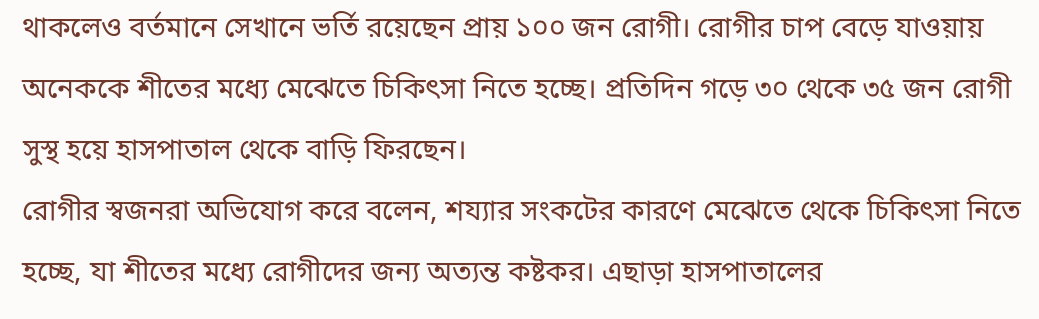থাকলেও বর্তমানে সেখানে ভর্তি রয়েছেন প্রায় ১০০ জন রোগী। রোগীর চাপ বেড়ে যাওয়ায় অনেককে শীতের মধ্যে মেঝেতে চিকিৎসা নিতে হচ্ছে। প্রতিদিন গড়ে ৩০ থেকে ৩৫ জন রোগী সুস্থ হয়ে হাসপাতাল থেকে বাড়ি ফিরছেন।
রোগীর স্বজনরা অভিযোগ করে বলেন, শয্যার সংকটের কারণে মেঝেতে থেকে চিকিৎসা নিতে হচ্ছে, যা শীতের মধ্যে রোগীদের জন্য অত্যন্ত কষ্টকর। এছাড়া হাসপাতালের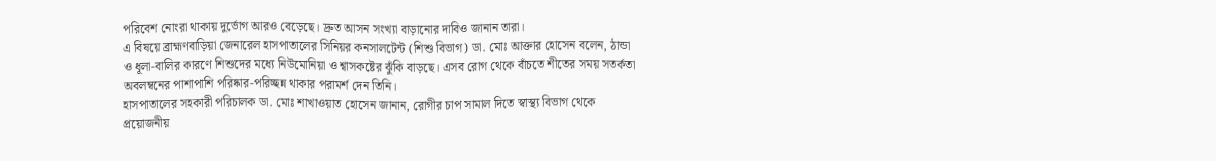পরিবেশ নোংরা থাকায় দুর্ভোগ আরও বেড়েছে। দ্রুত আসন সংখ্যা বাড়ানোর দাবিও জানান তারা।
এ বিষয়ে ব্রাহ্মণবাড়িয়া জেনারেল হাসপাতালের সিনিয়র কনসালটেন্ট (শিশু বিভাগ) ডা. মোঃ আক্তার হোসেন বলেন, ঠান্ডা ও ধূলা-বালির কারণে শিশুদের মধ্যে নিউমোনিয়া ও শ্বাসকষ্টের ঝুঁকি বাড়ছে। এসব রোগ থেকে বাঁচতে শীতের সময় সতর্কতা অবলম্বনের পাশাপাশি পরিষ্কার-পরিচ্ছন্ন থাকার পরামর্শ দেন তিনি।
হাসপাতালের সহকারী পরিচালক ডা. মোঃ শাখাওয়াত হোসেন জানান, রোগীর চাপ সামাল দিতে স্বাস্থ্য বিভাগ থেকে প্রয়োজনীয়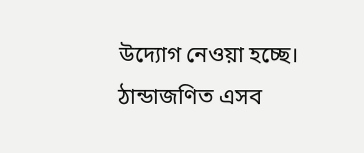উদ্যোগ নেওয়া হচ্ছে। ঠান্ডাজণিত এসব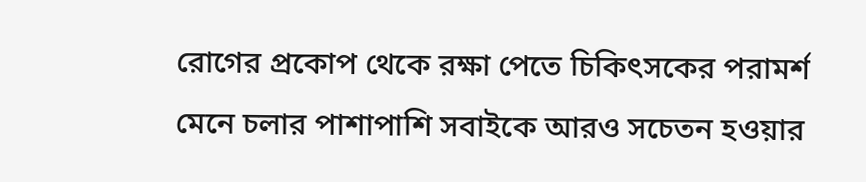রোগের প্রকোপ থেকে রক্ষা পেতে চিকিৎসকের পরামর্শ মেনে চলার পাশাপাশি সবাইকে আরও সচেতন হওয়ার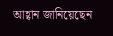আহ্বান জানিয়েছেন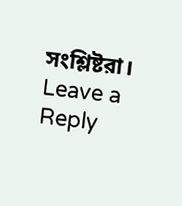সংশ্লিষ্টরা।
Leave a Reply